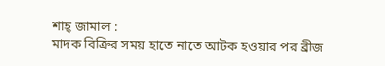শাহ্ জামাল :
মাদক বিক্রির সময় হাতে নাতে আটক হওয়ার পর ব্রীজ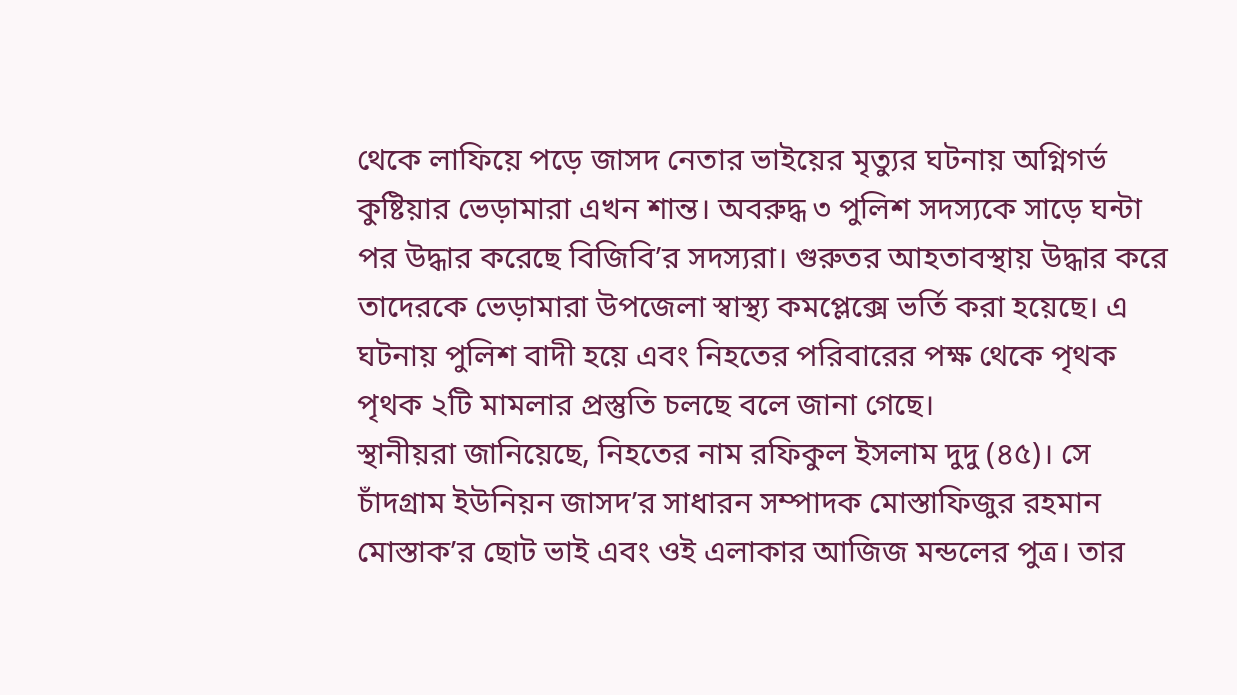থেকে লাফিয়ে পড়ে জাসদ নেতার ভাইয়ের মৃত্যুর ঘটনায় অগ্নিগর্ভ কুষ্টিয়ার ভেড়ামারা এখন শান্ত। অবরুদ্ধ ৩ পুলিশ সদস্যকে সাড়ে ঘন্টা পর উদ্ধার করেছে বিজিবি’র সদস্যরা। গুরুতর আহতাবস্থায় উদ্ধার করে তাদেরকে ভেড়ামারা উপজেলা স্বাস্থ্য কমপ্লেক্সে ভর্তি করা হয়েছে। এ ঘটনায় পুলিশ বাদী হয়ে এবং নিহতের পরিবারের পক্ষ থেকে পৃথক পৃথক ২টি মামলার প্রস্তুতি চলছে বলে জানা গেছে।
স্থানীয়রা জানিয়েছে, নিহতের নাম রফিকুল ইসলাম দুদু (৪৫)। সে চাঁদগ্রাম ইউনিয়ন জাসদ’র সাধারন সম্পাদক মোস্তাফিজুর রহমান মোস্তাক’র ছোট ভাই এবং ওই এলাকার আজিজ মন্ডলের পুত্র। তার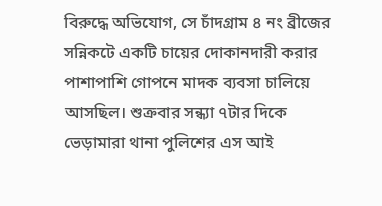বিরুদ্ধে অভিযোগ, সে চাঁদগ্রাম ৪ নং ব্রীজের সন্নিকটে একটি চায়ের দোকানদারী করার পাশাপাশি গোপনে মাদক ব্যবসা চালিয়ে আসছিল। শুক্রবার সন্ধ্যা ৭টার দিকে ভেড়ামারা থানা পুলিশের এস আই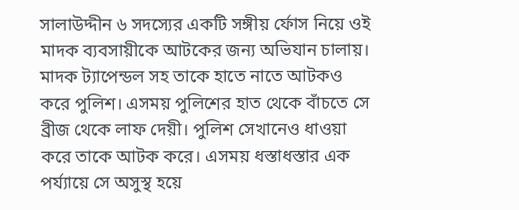সালাউদ্দীন ৬ সদস্যের একটি সঙ্গীয় র্ফোস নিয়ে ওই মাদক ব্যবসায়ীকে আটকের জন্য অভিযান চালায়। মাদক ট্যাপেন্ডল সহ তাকে হাতে নাতে আটকও করে পুলিশ। এসময় পুলিশের হাত থেকে বাঁচতে সে ব্রীজ থেকে লাফ দেয়ী। পুলিশ সেখানেও ধাওয়া করে তাকে আটক করে। এসময় ধস্তাধস্তার এক পর্য্যায়ে সে অসুস্থ হয়ে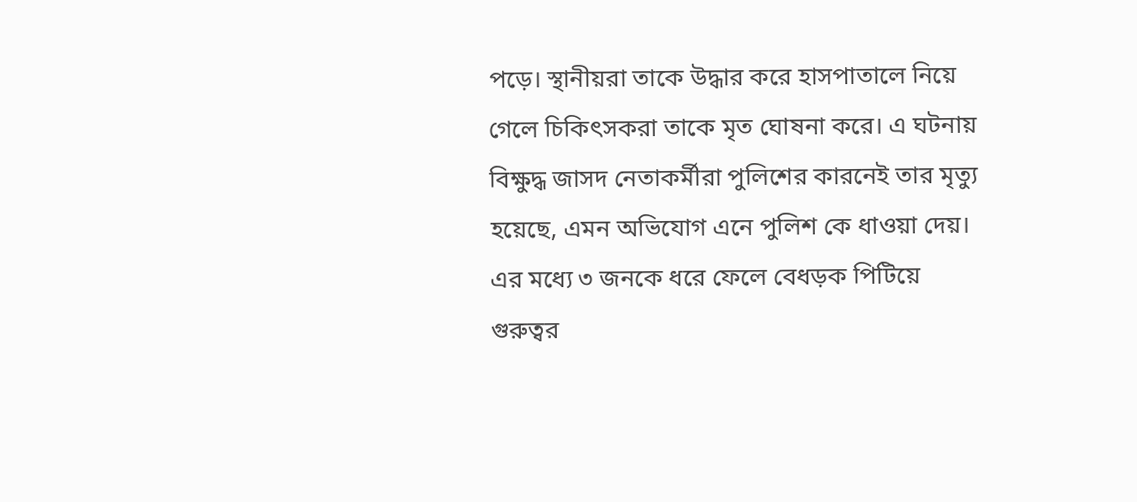পড়ে। স্থানীয়রা তাকে উদ্ধার করে হাসপাতালে নিয়ে গেলে চিকিৎসকরা তাকে মৃত ঘোষনা করে। এ ঘটনায় বিক্ষুদ্ধ জাসদ নেতাকর্মীরা পুলিশের কারনেই তার মৃত্যু হয়েছে, এমন অভিযোগ এনে পুলিশ কে ধাওয়া দেয়। এর মধ্যে ৩ জনকে ধরে ফেলে বেধড়ক পিটিয়ে গুরুত্বর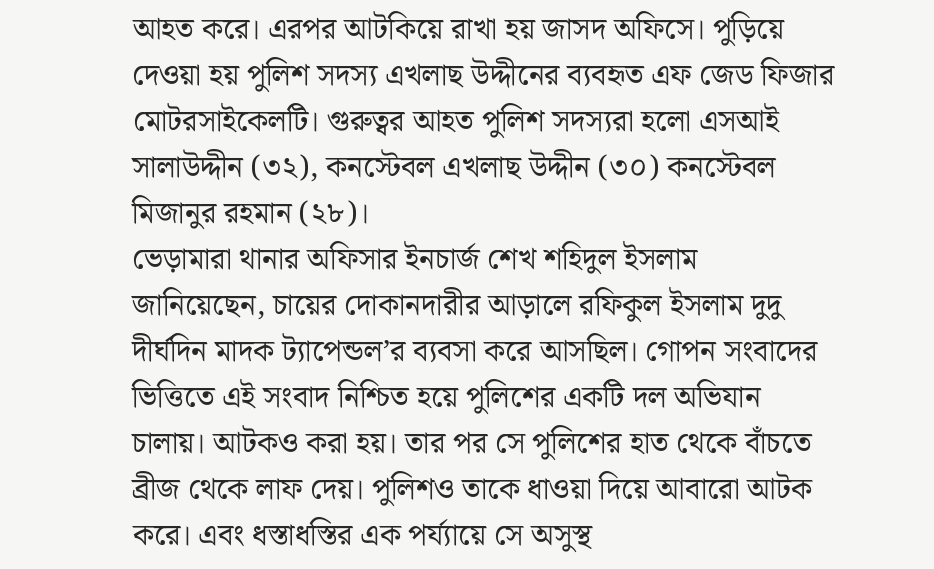আহত করে। এরপর আটকিয়ে রাখা হয় জাসদ অফিসে। পুড়িয়ে দেওয়া হয় পুলিশ সদস্য এখলাছ উদ্দীনের ব্যবহৃত এফ জেড ফিজার মোটরসাইকেলটি। গুরুত্বর আহত পুলিশ সদস্যরা হলো এসআই সালাউদ্দীন (৩২), কনস্টেবল এখলাছ উদ্দীন (৩০) কনস্টেবল মিজানুর রহমান (২৮)।
ভেড়ামারা থানার অফিসার ইনচার্জ শেখ শহিদুল ইসলাম জানিয়েছেন, চায়ের দোকানদারীর আড়ালে রফিকুল ইসলাম দুদু দীর্ঘদিন মাদক ট্যাপেন্ডল’র ব্যবসা করে আসছিল। গোপন সংবাদের ভিত্তিতে এই সংবাদ নিশ্চিত হয়ে পুলিশের একটি দল অভিযান চালায়। আটকও করা হয়। তার পর সে পুলিশের হাত থেকে বাঁচতে ব্রীজ থেকে লাফ দেয়। পুলিশও তাকে ধাওয়া দিয়ে আবারো আটক করে। এবং ধস্তাধস্তির এক পর্য্যায়ে সে অসুস্থ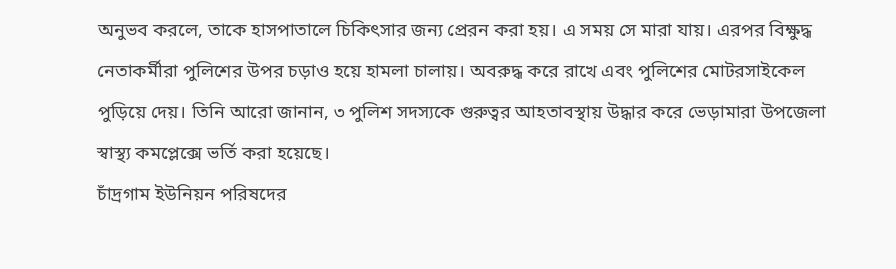অনুভব করলে, তাকে হাসপাতালে চিকিৎসার জন্য প্রেরন করা হয়। এ সময় সে মারা যায়। এরপর বিক্ষুদ্ধ নেতাকর্মীরা পুলিশের উপর চড়াও হয়ে হামলা চালায়। অবরুদ্ধ করে রাখে এবং পুলিশের মোটরসাইকেল পুড়িয়ে দেয়। তিনি আরো জানান, ৩ পুলিশ সদস্যকে গুরুত্বর আহতাবস্থায় উদ্ধার করে ভেড়ামারা উপজেলা স্বাস্থ্য কমপ্লেক্সে ভর্তি করা হয়েছে।
চাঁদ্রগাম ইউনিয়ন পরিষদের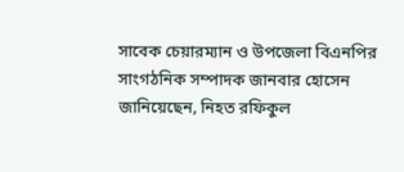সাবেক চেয়ারম্যান ও উপজেলা বিএনপির সাংগঠনিক সম্পাদক জানবার হোসেন জানিয়েছেন, নিহত রফিকুল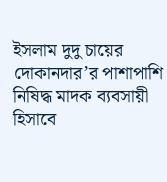ইসলাম দুদু চায়ের দোকানদার’র পাশাপাশি নিষিদ্ধ মাদক ব্যবসায়ী হিসাবে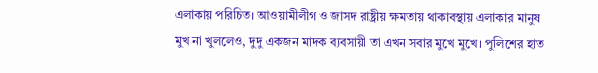এলাকায় পরিচিত। আওয়ামীলীগ ও জাসদ রাষ্ট্রীয় ক্ষমতায় থাকাবস্থায় এলাকার মানুষ মুখ না খুললেও, দুদু একজন মাদক ব্যবসায়ী তা এখন সবার মুখে মুখে। পুলিশের হাত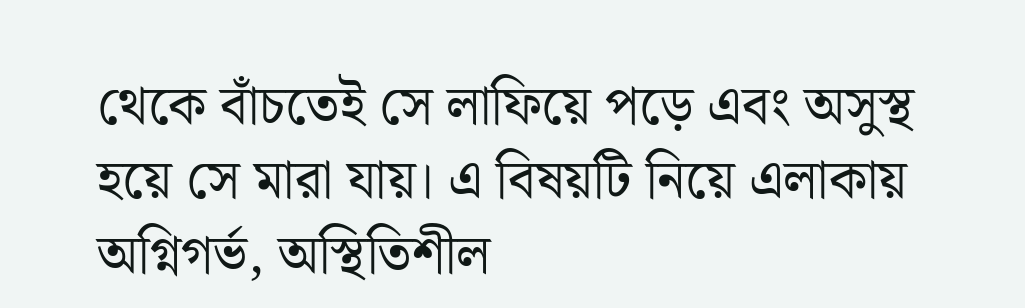থেকে বাঁচতেই সে লাফিয়ে পড়ে এবং অসুস্থ হয়ে সে মারা যায়। এ বিষয়টি নিয়ে এলাকায় অগ্নিগর্ভ, অস্থিতিশীল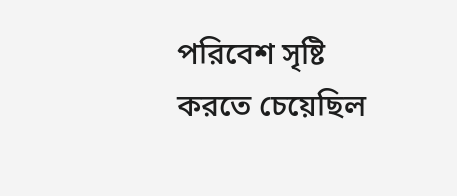পরিবেশ সৃষ্টি করতে চেয়েছিল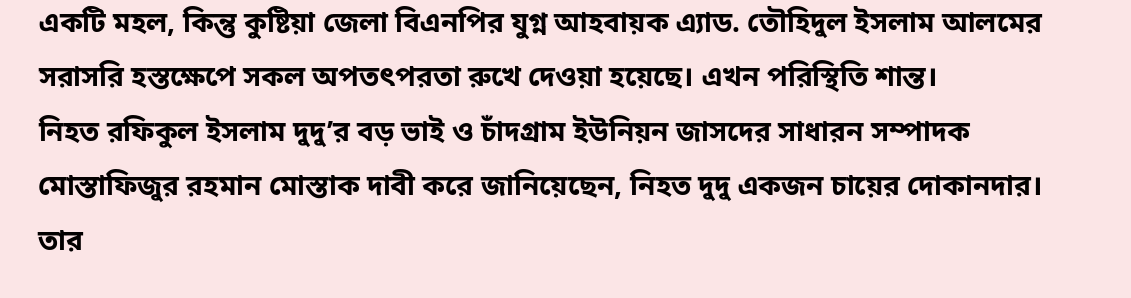একটি মহল, কিন্তু কুষ্টিয়া জেলা বিএনপির যুগ্ন আহবায়ক এ্যাড. তৌহিদুল ইসলাম আলমের সরাসরি হস্তক্ষেপে সকল অপতৎপরতা রুখে দেওয়া হয়েছে। এখন পরিস্থিতি শান্ত।
নিহত রফিকুল ইসলাম দুদু’র বড় ভাই ও চাঁদগ্রাম ইউনিয়ন জাসদের সাধারন সম্পাদক মোস্তাফিজুর রহমান মোস্তাক দাবী করে জানিয়েছেন, নিহত দুদু একজন চায়ের দোকানদার। তার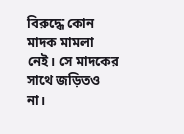বিরুদ্ধে কোন মাদক মামলা নেই। সে মাদকের সাথে জড়িতও না।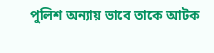পুলিশ অন্যায় ভাবে তাকে আটক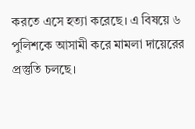করতে এসে হত্যা করেছে। এ বিষয়ে ৬ পুলিশকে আসামী করে মামলা দায়েরের প্রস্তুতি চলছে।